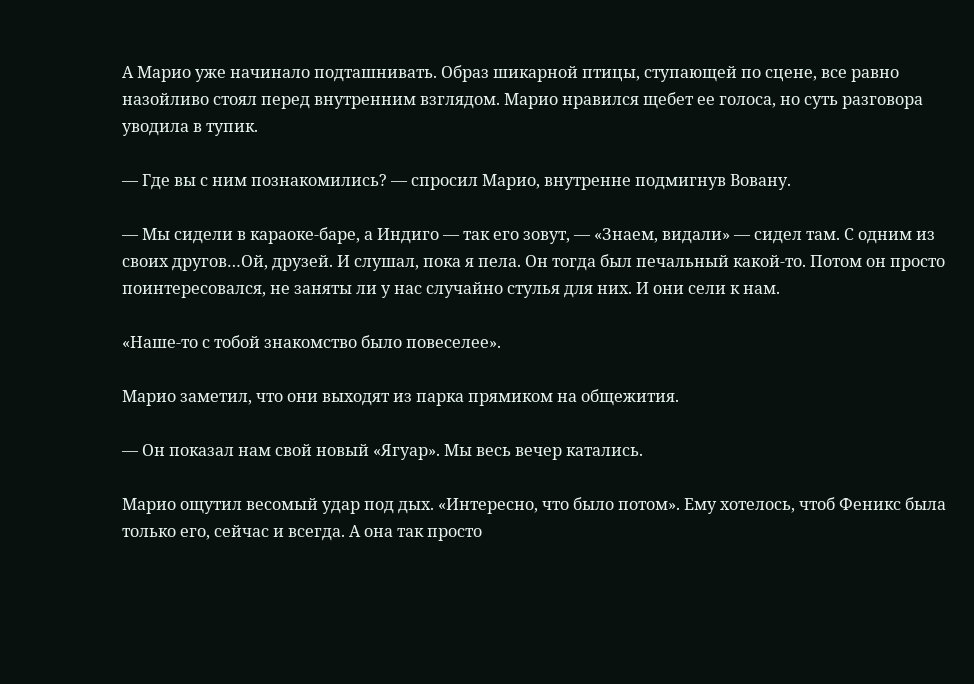А Марио уже начинало подташнивать. Образ шикарной птицы, ступающей по сцене, все равно назойливо стоял перед внутренним взглядом. Марио нравился щебет ее голоса, но суть разговора уводила в тупик.

— Где вы с ним познакомились? — спросил Марио, внутренне подмигнув Вовану.

— Мы сидели в караоке-баре, а Индиго — так его зовут, — «Знаем, видали» — сидел там. С одним из своих другов…Ой, друзей. И слушал, пока я пела. Он тогда был печальный какой-то. Потом он просто поинтересовался, не заняты ли у нас случайно стулья для них. И они сели к нам.

«Наше-то с тобой знакомство было повеселее».

Марио заметил, что они выходят из парка прямиком на общежития.

— Он показал нам свой новый «Ягуар». Мы весь вечер катались.

Марио ощутил весомый удар под дых. «Интересно, что было потом». Ему хотелось, чтоб Феникс была только его, сейчас и всегда. А она так просто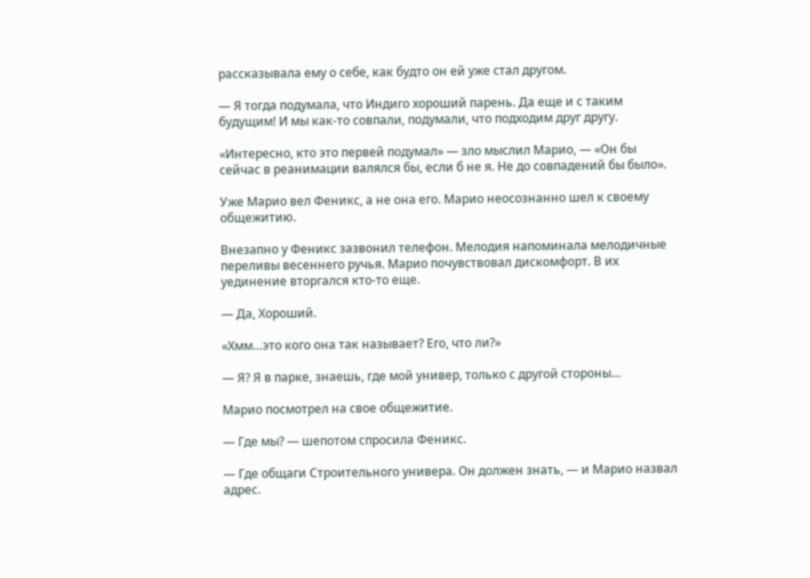рассказывала ему о себе, как будто он ей уже стал другом.

— Я тогда подумала, что Индиго хороший парень. Да еще и с таким будущим! И мы как-то совпали, подумали, что подходим друг другу.

«Интересно, кто это первей подумал» — зло мыслил Марио, — «Он бы сейчас в реанимации валялся бы, если б не я. Не до совпадений бы было».

Уже Марио вел Феникс, а не она его. Марио неосознанно шел к своему общежитию.

Внезапно у Феникс зазвонил телефон. Мелодия напоминала мелодичные переливы весеннего ручья. Марио почувствовал дискомфорт. В их уединение вторгался кто-то еще.

— Да, Хороший.

«Хмм…это кого она так называет? Его, что ли?»

— Я? Я в парке, знаешь, где мой универ, только с другой стороны…

Марио посмотрел на свое общежитие.

— Где мы? — шепотом спросила Феникс.

— Где общаги Строительного универа. Он должен знать, — и Марио назвал адрес.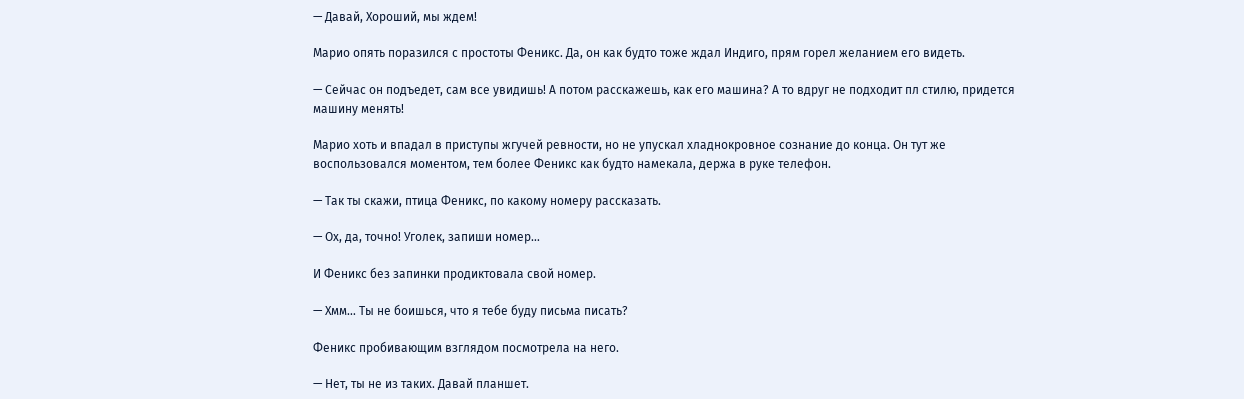— Давай, Хороший, мы ждем!

Марио опять поразился с простоты Феникс. Да, он как будто тоже ждал Индиго, прям горел желанием его видеть.

— Сейчас он подъедет, сам все увидишь! А потом расскажешь, как его машина? А то вдруг не подходит пл стилю, придется машину менять!

Марио хоть и впадал в приступы жгучей ревности, но не упускал хладнокровное сознание до конца. Он тут же воспользовался моментом, тем более Феникс как будто намекала, держа в руке телефон.

— Так ты скажи, птица Феникс, по какому номеру рассказать.

— Ох, да, точно! Уголек, запиши номер…

И Феникс без запинки продиктовала свой номер.

— Хмм… Ты не боишься, что я тебе буду письма писать?

Феникс пробивающим взглядом посмотрела на него.

— Нет, ты не из таких. Давай планшет.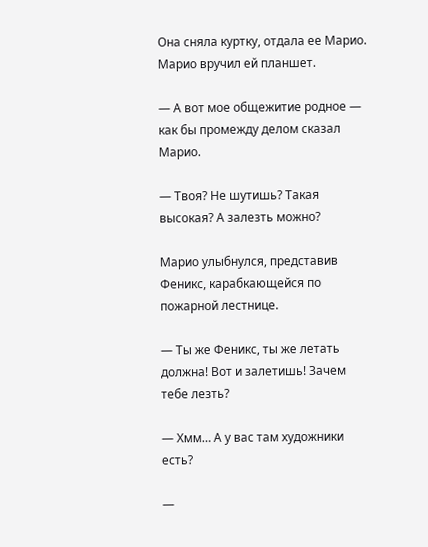Она сняла куртку, отдала ее Марио. Марио вручил ей планшет.

— А вот мое общежитие родное — как бы промежду делом сказал Марио.

— Твоя? Не шутишь? Такая высокая? А залезть можно?

Марио улыбнулся, представив Феникс, карабкающейся по пожарной лестнице.

— Ты же Феникс, ты же летать должна! Вот и залетишь! Зачем тебе лезть?

— Хмм… А у вас там художники есть?

—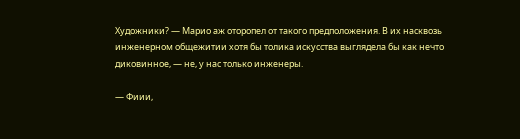Художники? — Марио аж оторопел от такого предположения. В их насквозь инженерном общежитии хотя бы толика искусства выглядела бы как нечто диковинное, — не, у нас только инженеры.

— Фиии,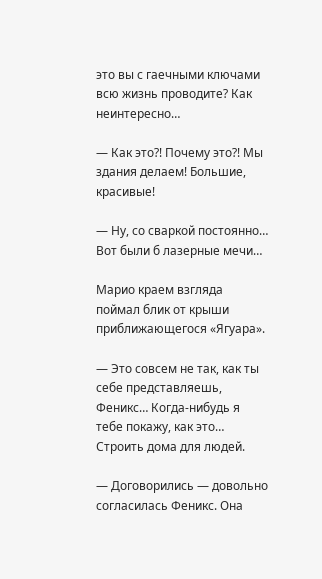это вы с гаечными ключами всю жизнь проводите? Как неинтересно…

— Как это?! Почему это?! Мы здания делаем! Большие, красивые!

— Ну, со сваркой постоянно… Вот были б лазерные мечи…

Марио краем взгляда поймал блик от крыши приближающегося «Ягуара».

— Это совсем не так, как ты себе представляешь, Феникс… Когда-нибудь я тебе покажу, как это… Строить дома для людей.

— Договорились — довольно согласилась Феникс. Она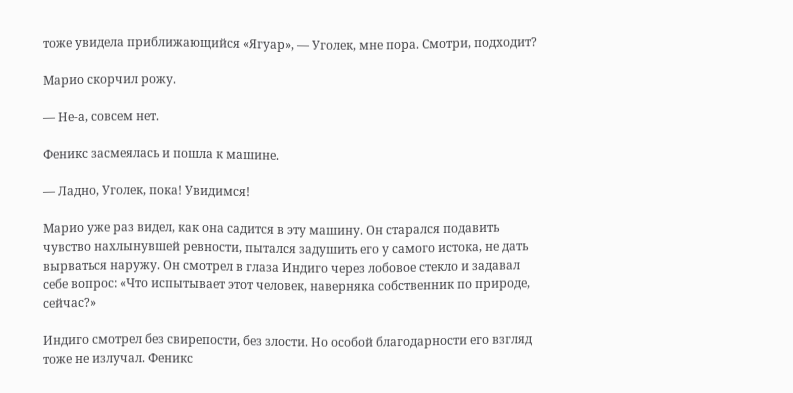тоже увидела приближающийся «Ягуар», — Уголек, мне пора. Смотри, подходит?

Марио скорчил рожу.

— Не-а, совсем нет.

Феникс засмеялась и пошла к машине.

— Ладно, Уголек, пока! Увидимся!

Марио уже раз видел, как она садится в эту машину. Он старался подавить чувство нахлынувшей ревности, пытался задушить его у самого истока, не дать вырваться наружу. Он смотрел в глаза Индиго через лобовое стекло и задавал себе вопрос: «Что испытывает этот человек, наверняка собственник по природе, сейчас?»

Индиго смотрел без свирепости, без злости. Но особой благодарности его взгляд тоже не излучал. Феникс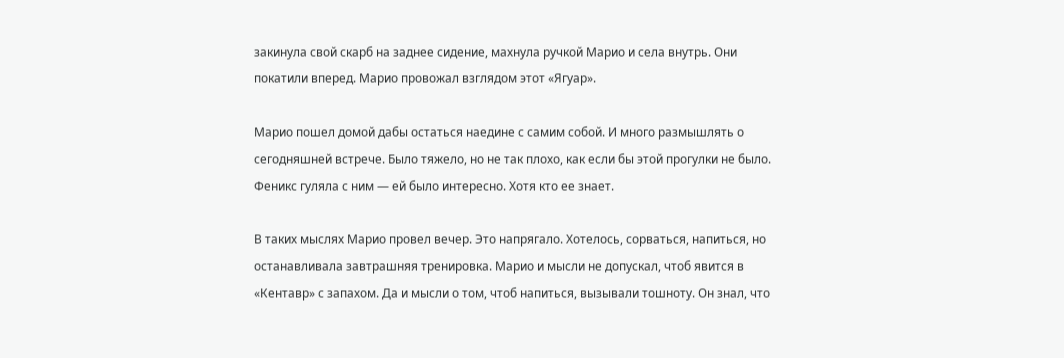закинула свой скарб на заднее сидение, махнула ручкой Марио и села внутрь. Они покатили вперед. Марио провожал взглядом этот «Ягуар».

Марио пошел домой дабы остаться наедине с самим собой. И много размышлять о сегодняшней встрече. Было тяжело, но не так плохо, как если бы этой прогулки не было. Феникс гуляла с ним — ей было интересно. Хотя кто ее знает.

В таких мыслях Марио провел вечер. Это напрягало. Хотелось, сорваться, напиться, но останавливала завтрашняя тренировка. Марио и мысли не допускал, чтоб явится в «Кентавр» с запахом. Да и мысли о том, чтоб напиться, вызывали тошноту. Он знал, что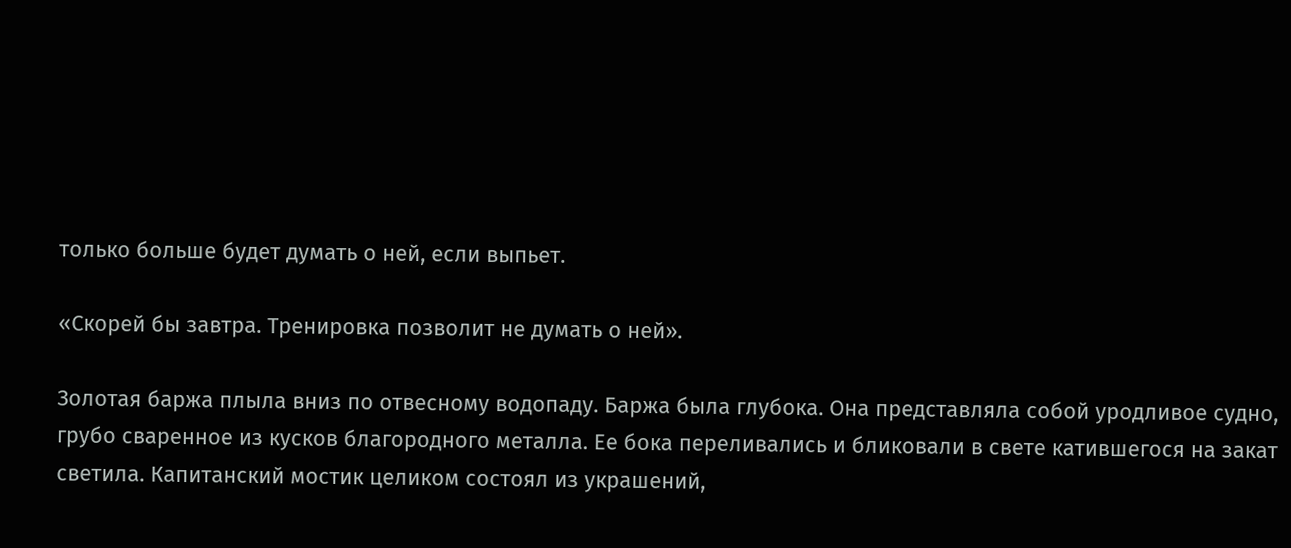только больше будет думать о ней, если выпьет.

«Скорей бы завтра. Тренировка позволит не думать о ней».

Золотая баржа плыла вниз по отвесному водопаду. Баржа была глубока. Она представляла собой уродливое судно, грубо сваренное из кусков благородного металла. Ее бока переливались и бликовали в свете катившегося на закат светила. Капитанский мостик целиком состоял из украшений,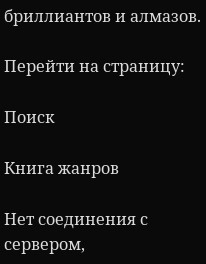бриллиантов и алмазов.

Перейти на страницу:

Поиск

Книга жанров

Нет соединения с сервером,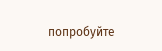попробуйте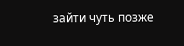зайти чуть позже